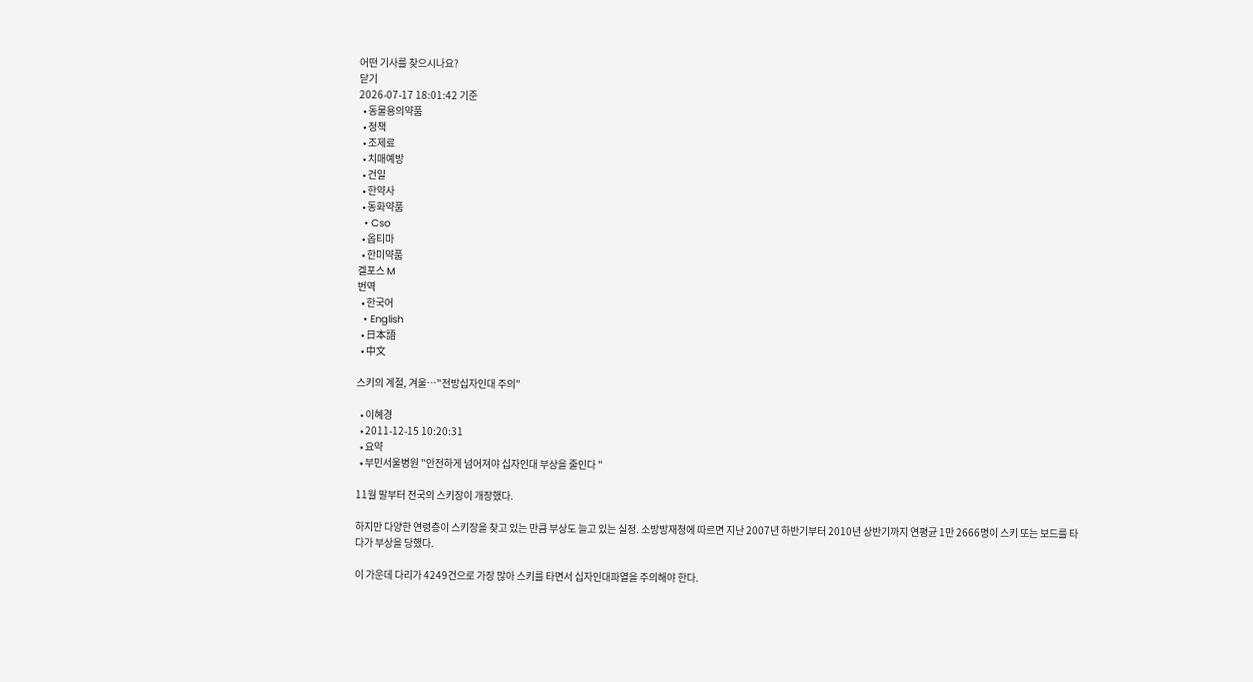어떤 기사를 찾으시나요?
닫기
2026-07-17 18:01:42 기준
  • 동물용의약품
  • 정책
  • 조제료
  • 치매예방
  • 건일
  • 한약사
  • 동화약품
  • Cso
  • 옵티마
  • 한미약품
겔포스 M
번역
  • 한국어
  • English
  • 日本語
  • 中文

스키의 계절, 겨울…"전방십자인대 주의"

  • 이혜경
  • 2011-12-15 10:20:31
  • 요약
  • 부민서울병원 "안전하게 넘어져야 십자인대 부상을 줄인다 "

11월 말부터 전국의 스키장이 개장했다.

하지만 다양한 연령층이 스키장을 찾고 있는 만큼 부상도 늘고 있는 실정. 소방방재청에 따르면 지난 2007년 하반기부터 2010년 상반기까지 연평균 1만 2666명이 스키 또는 보드를 타다가 부상을 당했다.

이 가운데 다리가 4249건으로 가장 많아 스키를 타면서 십자인대파열을 주의해야 한다.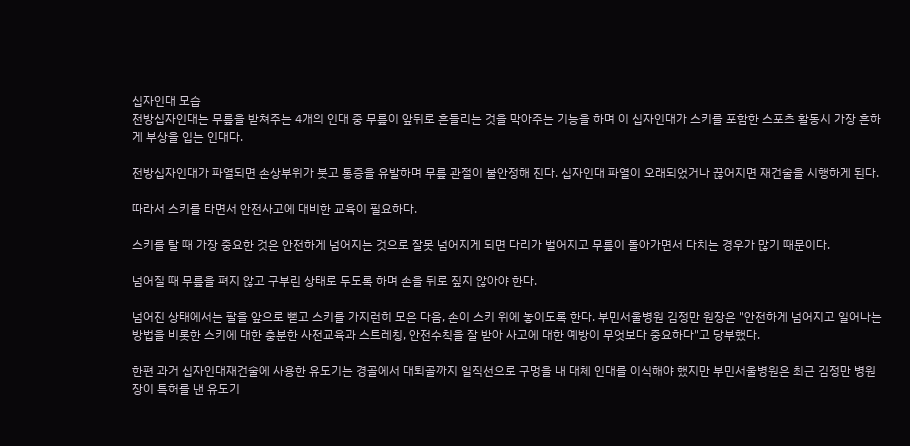십자인대 모습
전방십자인대는 무릎을 받쳐주는 4개의 인대 중 무릎이 앞뒤로 흔들리는 것을 막아주는 기능을 하며 이 십자인대가 스키를 포함한 스포츠 활동시 가장 흔하게 부상을 입는 인대다.

전방십자인대가 파열되면 손상부위가 붓고 통증을 유발하며 무릎 관절이 불안정해 진다. 십자인대 파열이 오래되었거나 끊어지면 재건술을 시행하게 된다.

따라서 스키를 타면서 안전사고에 대비한 교육이 필요하다.

스키를 탈 때 가장 중요한 것은 안전하게 넘어지는 것으로 잘못 넘어지게 되면 다리가 벌어지고 무릎이 돌아가면서 다치는 경우가 많기 때문이다.

넘어질 때 무릎을 펴지 않고 구부린 상태로 두도록 하며 손을 뒤로 짚지 않아야 한다.

넘어진 상태에서는 팔을 앞으로 뻗고 스키를 가지런히 모은 다음, 손이 스키 위에 놓이도록 한다. 부민서울병원 김정만 원장은 "안전하게 넘어지고 일어나는 방법을 비롯한 스키에 대한 충분한 사전교육과 스트레칭, 안전수칙을 잘 받아 사고에 대한 예방이 무엇보다 중요하다"고 당부했다.

한편 과거 십자인대재건술에 사용한 유도기는 경골에서 대퇴골까지 일직선으로 구멍을 내 대체 인대를 이식해야 했지만 부민서울병원은 최근 김정만 병원장이 특허를 낸 유도기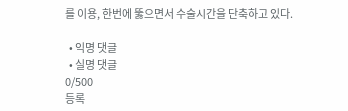를 이용, 한번에 뚫으면서 수술시간을 단축하고 있다.

  • 익명 댓글
  • 실명 댓글
0/500
등록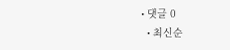• 댓글 0
  • 최신순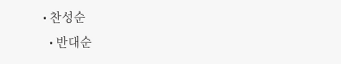• 찬성순
  • 반대순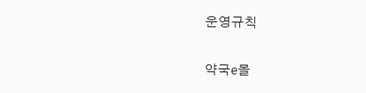운영규칙

약국e몰